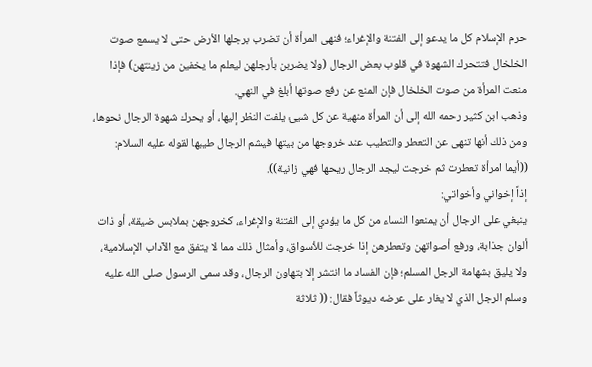حرم الإسلام كل ما يدعو إلى الفتنة والإغراء؛ فنهى المرأة أن تضرب برجلها الأرض حتى لا يسمع صوت الخلخال فتتحرك الشهوة في قلوب بعض الرجال (ولا يضربن بأرجلهن ليعلم ما يخفين من زينتهن) فإذا منعت المرأة من صوت الخلخال فإن المنع عن رفع صوتها أبلغ في النهي.
وذهب ابن كثير رحمه الله إلى أن المرأة منهية عن كل شيئ يلفت النظر إليها، أو يحرك شهوة الرجال نحوها، ومن ذلك أنها تنهى عن التعطر والتطيب عند خروجها من بيتها فيشم الرجال طيبها لقوله عليه السلام: ((أيما امرأة تعطرت ثم خرجت ليجد الرجال ريحها فهي زانية)).
إذاً إخواني وأخواتي:
ينبغي على الرجال أن يمنعوا النساء من كل ما يؤدي إلى الفتنة والإغراء، كخروجهن بملابس ضيقة، أو ذات ألوان جذابة، ورفع أصواتهن وتعطرهن إذا خرجت للأسواق، وأمثال ذلك مما لا يتفق مع الآداب الإسلامية، ولا يليق بشهامة الرجل المسلم؛ فإن الفساد ما انتشر إلا بتهاون الرجال، وقد سمى الرسول صلى الله عليه وسلم الرجل الذي لا يغار على عرضه ديوثاً فقال: (( ثلاثة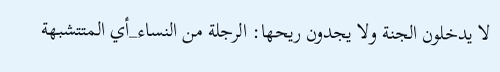لا يدخلون الجنة ولا يجدون ريحها: الرجلة من النساء_أي المتتشبهة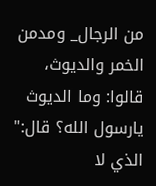من الرجال_ ومدمن الخمر والديوث، قالوا: وما الديوث يارسول الله؟ قال:" الذي لا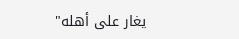يغار على أهله"